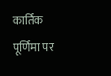कार्तिक पूर्णिमा पर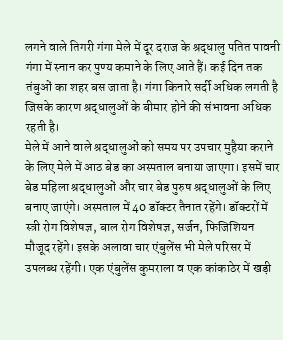लगने वाले तिगरी गंगा मेले में दूर दराज के श्रद्धालु पतित पावनी गंगा में स्नान कर पुण्य कमाने के लिए आते हैं। कई दिन तक तंबुओं का शहर बस जाता है। गंगा किनारे सर्दी अधिक लगती है जिसके कारण श्रद्धालुओं के बीमार होने की संभावना अधिक रहती है।
मेले में आने वाले श्रद्धालुओं को समय पर उपचार मुहैया कराने के लिए मेले में आठ बेड का अस्पताल बनाया जाएगा। इसमें चार बेड महिला श्रद्धालुओं और चार बेड पुरुष श्रद्धालुओं के लिए बनाए जाएंगे। अस्पताल में 40 डॉक्टर तैनात रहेंगे। डॉक्टरों में स्त्री रोग विशेषज्ञ, बाल रोग विशेषज्ञ, सर्जन, फिजिशियन मौजूद रहेंगे। इसके अलावा चार एंबुलेंस भी मेले परिसर में उपलब्ध रहेंगी। एक एंबुलेंस कुमराला व एक कांकाठेर में खड़ी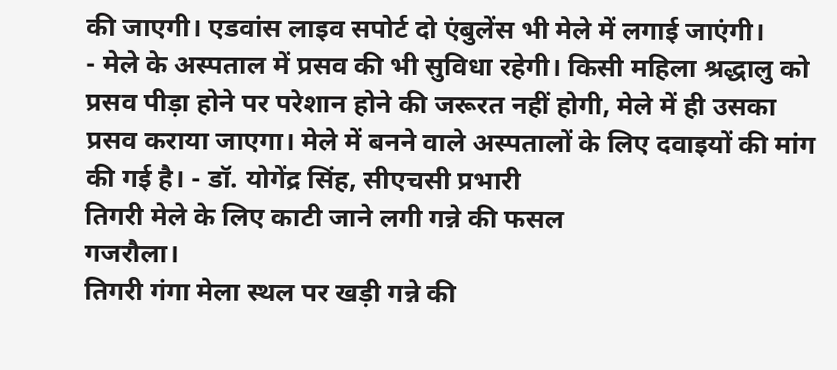की जाएगी। एडवांस लाइव सपोर्ट दो एंबुलेंस भी मेले में लगाई जाएंगी।
- मेले के अस्पताल में प्रसव की भी सुविधा रहेगी। किसी महिला श्रद्धालु को प्रसव पीड़ा होने पर परेशान होने की जरूरत नहीं होगी, मेले में ही उसका प्रसव कराया जाएगा। मेले में बनने वाले अस्पतालों के लिए दवाइयों की मांग की गई है। - डॉ. योगेंद्र सिंह, सीएचसी प्रभारी
तिगरी मेले के लिए काटी जाने लगी गन्ने की फसल
गजरौला।
तिगरी गंगा मेला स्थल पर खड़ी गन्ने की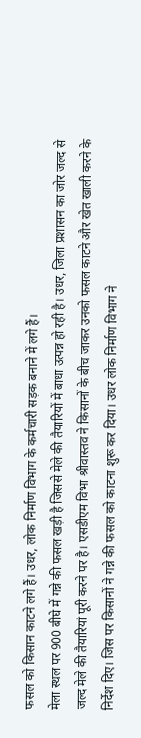फसल को किसान काटने लगे हैं। उधर, लोक निर्माण विभाग के कर्मचारी सड़क बनाने में लगे हैं।
मेला स्थल पर 900 बीघे में गन्ने की फसल खड़ी है जिससे मेले की तैयारियों में बाधा उत्पन्न हो रही है। उधर, जिला प्रशासन का जोर जल्द से जल्द मेले की तैयारियां पूरी करने पर है। एसडीएम विभा श्रीवास्तव ने किसानों के बीच जाकर उनको फसल काटने और खेत खाली करने के निर्देश दिए। जिस पर किसानों ने गन्ने की फसल को काटना शुरू कर दिया। उधर लोक निर्माण विभाग ने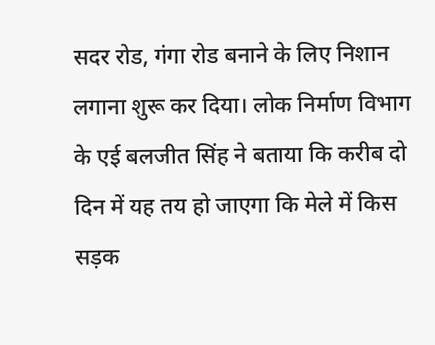सदर रोड, गंगा रोड बनाने के लिए निशान लगाना शुरू कर दिया। लोक निर्माण विभाग के एई बलजीत सिंह ने बताया कि करीब दो दिन में यह तय हो जाएगा कि मेले में किस सड़क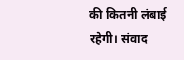की कितनी लंबाई रहेगी। संवाद